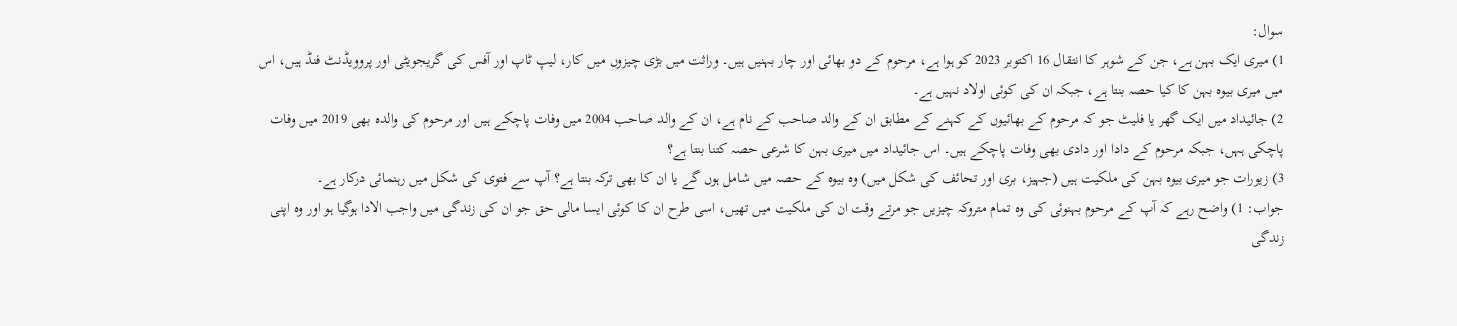سوال:
1) میری ایک بہن ہے، جن کے شوہر کا انتقال 16 اکتوبر 2023 کو ہوا ہے، مرحوم کے دو بھائی اور چار بہنیں ہیں۔ وراثت میں بڑی چیزوں میں کار، لیپ ٹاپ اور آفس کی گریجویٹی اور پروویڈنٹ فنڈ ہیں، اس میں میری بیوہ بہن کا کیا حصہ بنتا ہے، جبکہ ان کی کوئی اولاد نہیں ہے۔
2) جائیداد میں ایک گھر یا فلیٹ جو کہ مرحوم کے بھائیوں کے کہنے کے مطابق ان کے والد صاحب کے نام ہے، ان کے والد صاحب 2004 میں وفات پاچکے ہیں اور مرحوم کی والدہ بھی 2019 میں وفات پاچکی ہہں، جبکہ مرحوم کے دادا اور دادی بھی وفات پاچکے ہیں۔ اس جائیداد میں میری بہن کا شرعی حصہ کتنا بنتا ہے؟
3) زیورات جو میری بیوہ بہن کی ملکیت ہیں (جہیز، بری اور تحائف کی شکل میں) وہ بیوہ کے حصہ میں شامل ہوں گے یا ان کا بھی ترکہ بنتا ہے؟ آپ سے فتوی کی شکل میں رہنمائی درکار ہے۔
جواب: 1) واضح رہے کہ آپ کے مرحوم بہنوئی کی وہ تمام متروکہ چیزیں جو مرتے وقت ان کی ملکیت میں تھیں، اسی طرح ان کا کوئی ایسا مالی حق جو ان کی زندگی میں واجب الادا ہوگیا ہو اور وہ اپنی زندگی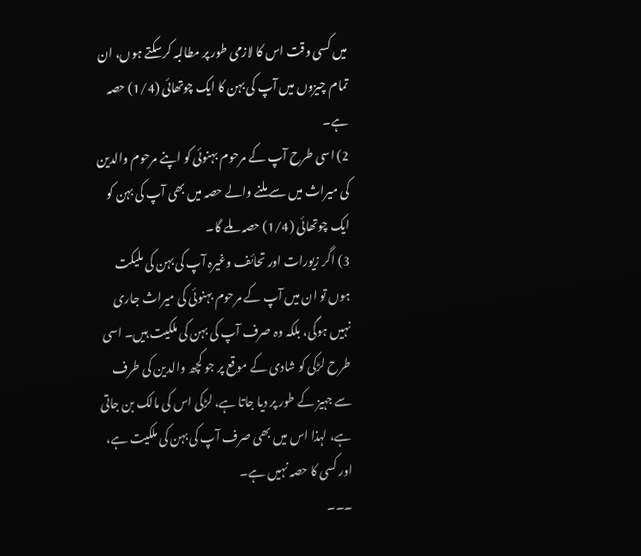میں کسی وقت اس کا لازمی طور پر مطالبہ کرسکتے ہوں، ان تمام چیزوں میں آپ کی بہن کا ایک چوتھائی (1/4) حصہ ہے۔
2) اسی طرح آپ کے مرحوم بہنوئی کو اپنے مرحوم والدین کی میراث میں سے ملنے والے حصہ میں بھی آپ کی بہن کو ایک چوتھائی (1/4) حصہ ملے گا۔
3) اگر زیورات اور تحائف وغیرہ آپ کی بہن کی ملیکت ہوں تو ان میں آپ کے مرحوم بہنوئی کی میراث جاری نہیں ہوگی، بلکہ وہ صرف آپ کی بہن کی ملکیت ہیں۔ اسی طرح لڑکی کو شادی کے موقع پر جو کچھ والدین کی طرف سے جہیز کے طور پر دیا جاتا ہے، لڑکی اس کی مالک بن جاتی ہے، لہذا اس میں بھی صرف آپ کی بہن کی ملکیت ہے، اور کسی کا حصہ نہیں ہے۔
۔۔۔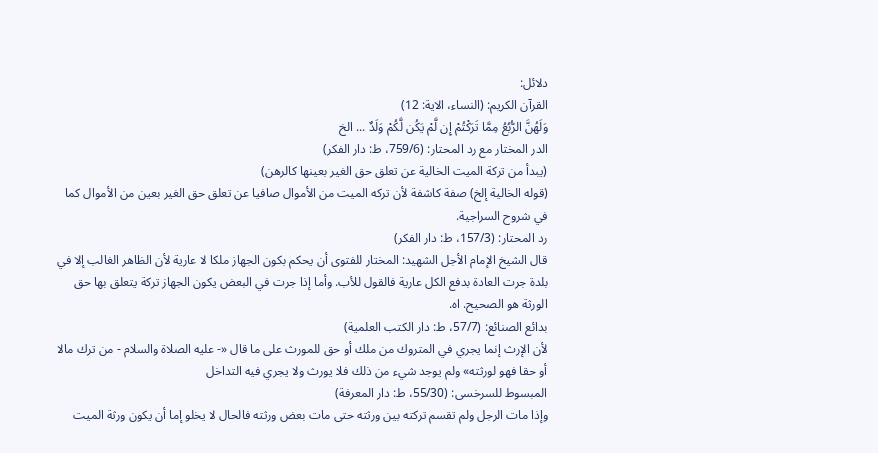دلائل:
القرآن الکریم: (النساء، الایة: 12)
وَلَهُنَّ الرُّبُعُ مِمَّا تَرَكْتُمْ إِن لَّمْ يَكُن لَّكُمْ وَلَدٌ ... الخ
الدر المختار مع رد المحتار: (759/6، ط: دار الفکر)
(يبدأ من تركة الميت الخالية عن تعلق حق الغير بعينها كالرهن)
(قوله الخالية إلخ) صفة كاشفة لأن تركه الميت من الأموال صافيا عن تعلق حق الغير بعين من الأموال كما في شروح السراجية.
رد المحتار: (157/3، ط: دار الفکر)
قال الشيخ الإمام الأجل الشهيد: المختار للفتوى أن يحكم بكون الجهاز ملكا لا عارية لأن الظاهر الغالب إلا في بلدة جرت العادة بدفع الكل عارية فالقول للأب. وأما إذا جرت في البعض يكون الجهاز تركة يتعلق بها حق الورثة هو الصحيح. اه.
بدائع الصنائع: (57/7، ط: دار الکتب العلمیة)
لأن الإرث إنما يجري في المتروك من ملك أو حق للمورث على ما قال «- عليه الصلاة والسلام - من ترك مالا أو حقا فهو لورثته» ولم يوجد شيء من ذلك فلا يورث ولا يجري فيه التداخل
المبسوط للسرخسی: (55/30، ط: دار المعرفة)
وإذا مات الرجل ولم تقسم تركته بين ورثته حتى مات بعض ورثته فالحال لا يخلو إما أن يكون ورثة الميت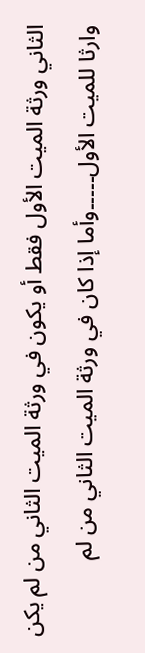الثاني ورثة الميت الأول فقط أو يكون في ورثة الميت الثاني من لم يكن وارثا للميت الأول۔۔۔۔۔وأما إذا كان في ورثة الميت الثاني من لم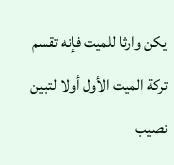يكن وارثا للميت فإنه تقسم تركة الميت الأول أولا لتبين نصيب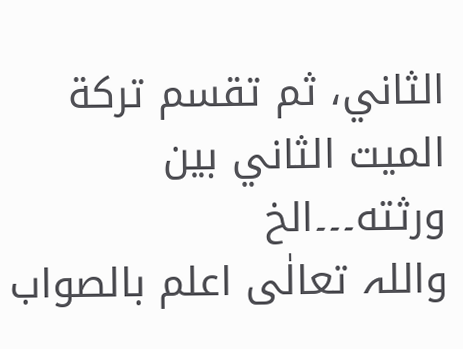الثاني، ثم تقسم تركة الميت الثاني بين ورثته۔۔۔الخ
واللہ تعالٰی اعلم بالصواب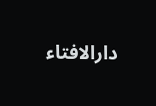دارالافتاء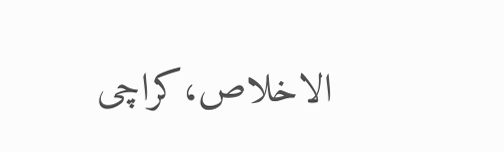الاخلاص،کراچی